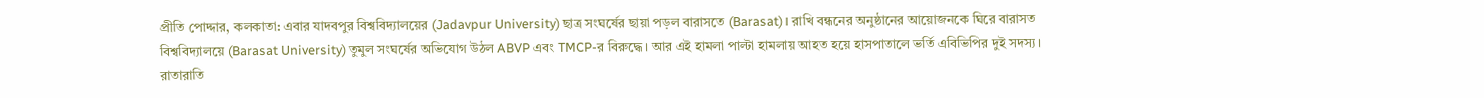প্রীতি পোদ্দার, কলকাতা: এবার যাদবপুর বিশ্ববিদ্যালয়ের (Jadavpur University) ছাত্র সংঘর্ষের ছায়া পড়ল বারাসতে (Barasat)। রাখি বন্ধনের অনুষ্ঠানের আয়োজনকে ঘিরে বারাসত বিশ্ববিদ্যালয়ে (Barasat University) তুমুল সংঘর্ষের অভিযোগ উঠল ABVP এবং TMCP-র বিরুদ্ধে। আর এই হামলা পাল্টা হামলায় আহত হয়ে হাসপাতালে ভর্তি এবিভিপির দুই সদস্য। রাতারাতি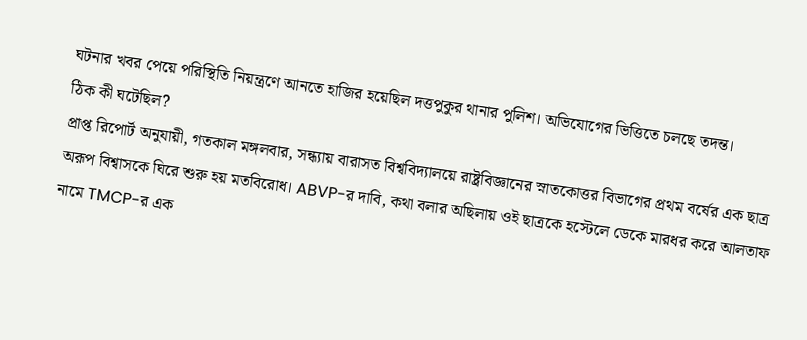ঘটনার খবর পেয়ে পরিস্থিতি নিয়ন্ত্রণে আনতে হাজির হয়েছিল দত্তপুকুর থানার পুলিশ। অভিযোগের ভিত্তিতে চলছে তদন্ত।
ঠিক কী ঘটেছিল?
প্রাপ্ত রিপোর্ট অনুযায়ী, গতকাল মঙ্গলবার, সন্ধ্যায় বারাসত বিশ্ববিদ্যালয়ে রাষ্ট্রবিজ্ঞানের স্নাতকোত্তর বিভাগের প্রথম বর্ষের এক ছাত্র অরূপ বিশ্বাসকে ঘিরে শুরু হয় মতবিরোধ। ABVP-র দাবি, কথা বলার অছিলায় ওই ছাত্রকে হস্টেলে ডেকে মারধর করে আলতাফ নামে TMCP-র এক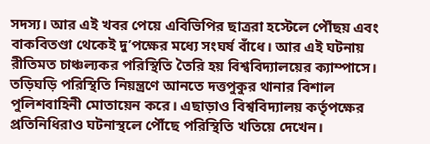সদস্য। আর এই খবর পেয়ে এবিভিপির ছাত্ররা হস্টেলে পৌঁছয় এবং বাকবিতণ্ডা থেকেই দু’পক্ষের মধ্যে সংঘর্ষ বাঁধে। আর এই ঘটনায় রীতিমত চাঞ্চল্যকর পরিস্থিতি তৈরি হয় বিশ্ববিদ্যালয়ের ক্যাম্পাসে। তড়িঘড়ি পরিস্থিতি নিয়ন্ত্রণে আনতে দত্তপুকুর থানার বিশাল পুলিশবাহিনী মোতায়েন করে। এছাড়াও বিশ্ববিদ্যালয় কর্তৃপক্ষের প্রতিনিধিরাও ঘটনাস্থলে পৌঁছে পরিস্থিতি খতিয়ে দেখেন।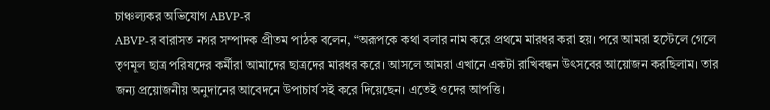চাঞ্চল্যকর অভিযোগ ABVP-র
ABVP-র বারাসত নগর সম্পাদক প্রীতম পাঠক বলেন, “অরূপকে কথা বলার নাম করে প্রথমে মারধর করা হয়। পরে আমরা হস্টেলে গেলে তৃণমূল ছাত্র পরিষদের কর্মীরা আমাদের ছাত্রদের মারধর করে। আসলে আমরা এখানে একটা রাখিবন্ধন উৎসবের আয়োজন করছিলাম। তার জন্য প্রয়োজনীয় অনুদানের আবেদনে উপাচার্য সই করে দিয়েছেন। এতেই ওদের আপত্তি।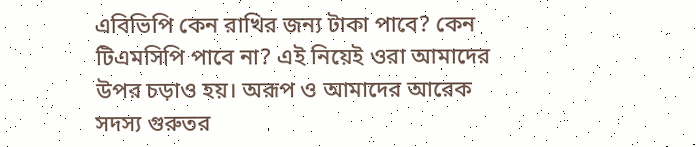এবিভিপি কেন রাখির জন্য টাকা পাবে? কেন টিএমসিপি পাবে না? এই নিয়েই ওরা আমাদের উপর চড়াও হয়। অরূপ ও আমাদের আরেক সদস্য গুরুতর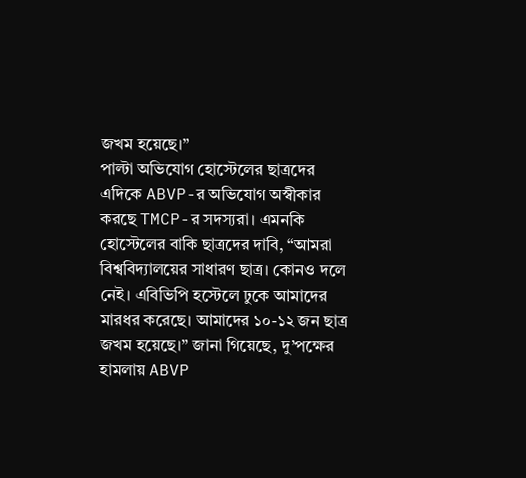জখম হয়েছে।”
পাল্টা অভিযোগ হোস্টেলের ছাত্রদের
এদিকে ABVP-র অভিযোগ অস্বীকার করছে TMCP-র সদস্যরা। এমনকি হোস্টেলের বাকি ছাত্রদের দাবি, “আমরা বিশ্ববিদ্যালয়ের সাধারণ ছাত্র। কোনও দলে নেই। এবিভিপি হস্টেলে ঢুকে আমাদের মারধর করেছে। আমাদের ১০-১২ জন ছাত্র জখম হয়েছে।” জানা গিয়েছে, দু’পক্ষের হামলায় ABVP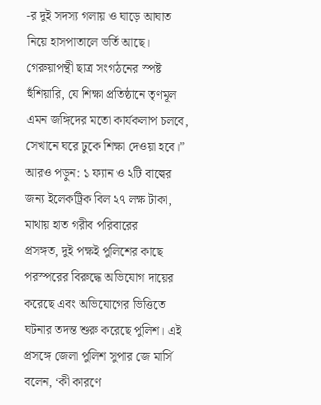-র দুই সদস্য গলায় ও ঘাড়ে আঘাত নিয়ে হাসপাতালে ভর্তি আছে। গেরুয়াপন্থী ছাত্র সংগঠনের স্পষ্ট হুঁশিয়ারি, যে শিক্ষা প্রতিষ্ঠানে তৃণমূল এমন জঙ্গিদের মতো কার্যকলাপ চলবে, সেখানে ঘরে ঢুকে শিক্ষা দেওয়া হবে।”
আরও পড়ুন: ১ ফ্যান ও ২টি বাল্বের জন্য ইলেকট্রিক বিল ২৭ লক্ষ টাকা, মাথায় হাত গরীব পরিবারের
প্রসঙ্গত, দুই পক্ষই পুলিশের কাছে পরস্পরের বিরুদ্ধে অভিযোগ দায়ের করেছে এবং অভিযোগের ভিত্তিতে ঘটনার তদন্ত শুরু করেছে পুলিশ। এই প্রসঙ্গে জেলা পুলিশ সুপার জে মার্সি বলেন, ‘কী কারণে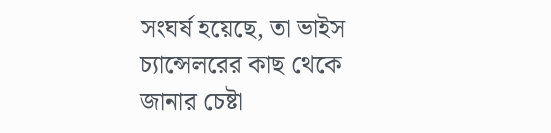সংঘর্ষ হয়েছে, তা ভাইস চ্যান্সেলরের কাছ থেকে জানার চেষ্টা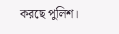করছে পুলিশ।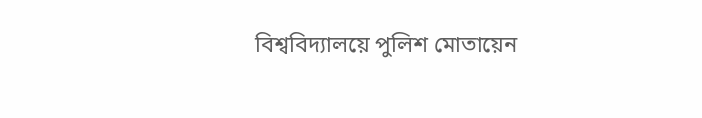বিশ্ববিদ্যালয়ে পুলিশ মোতায়েন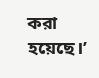করা হয়েছে।’